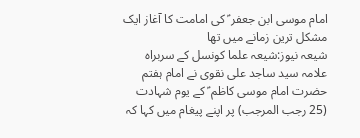امام موسی ابن جعفر ؑ کی امامت کا آغاز ایک مشکل ترین زمانے میں تھا
شیعہ نیوز:شیعہ علما کونسل کے سربراہ علامہ سید ساجد علی نقوی نے امام ہفتم حضرت امام موسی کاظم ؑ کے یوم شہادت (25 رجب المرجب) پر اپنے پیغام میں کہا کہ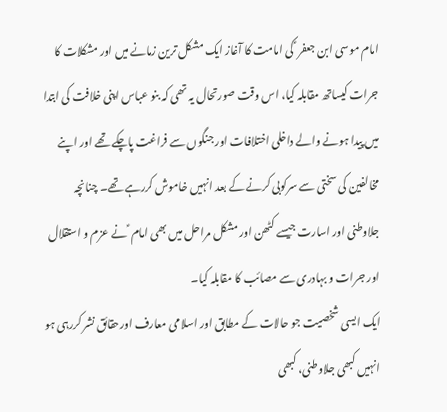امام موسی ابن جعفر ؑ کی امامت کا آغاز ایک مشکل ترین زمانے میں اور مشکلات کا جرات کیساتھ مقابلہ کیا، اس وقت صورتحال یہ تھی کہ بنو عباس اپنی خلافت کی ابتدا میں پیدا ہونے والے داخلی اختلافات اور جنگوں سے فراغت پاچکے تھے اور اپنے مخالفین کی سختی سے سرکوبی کرنے کے بعد انہیں خاموش کررہے تھے۔ چنانچہ جلاوطنی اور اسارت جیسے کٹھن اور مشکل مراحل میں بھی امام ؑ نے عزم و استقلال اور جرات و بہادری سے مصائب کا مقابلہ کیا۔
ایک ایسی شخصیت جو حالات کے مطابق اور اسلامی معارف اورحقائق نشر کررہی ہو انہیں کبھی جلاوطنی، کبھی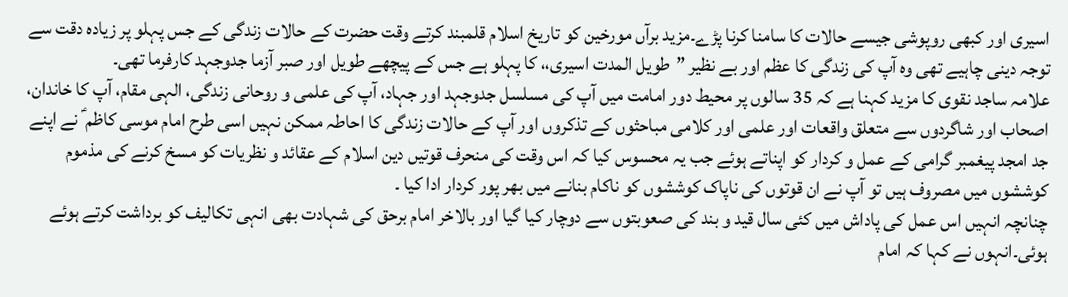اسیری اور کبھی روپوشی جیسے حالات کا سامنا کرنا پڑے۔مزید برآں مورخین کو تاریخ اسلام قلمبند کرتے وقت حضرت کے حالات زندگی کے جس پہلو پر زیادہ دقت سے توجہ دینی چاہیے تھی وہ آپ کی زندگی کا عظم اور بے نظیر ”طویل المدت اسیری،، کا پہلو ہے جس کے پیچھے طویل اور صبر آزما جدوجہد کارفرما تھی۔
علامہ ساجد نقوی کا مزید کہنا ہے کہ 35 سالوں پر محیط دور امامت میں آپ کی مسلسل جدوجہد اور جہاد، آپ کی علمی و روحانی زندگی، الہی مقام، آپ کا خاندان، اصحاب اور شاگردوں سے متعلق واقعات اور علمی اور کلامی مباحثوں کے تذکروں اور آپ کے حالات زندگی کا احاطہ ممکن نہیں اسی طرح امام موسی کاظم ؑ نے اپنے جد امجد پیغمبر گرامی کے عمل و کردار کو اپناتے ہوئے جب یہ محسوس کیا کہ اس وقت کی منحرف قوتیں دین اسلام کے عقائد و نظریات کو مسخ کرنے کی مذموم کوششوں میں مصروف ہیں تو آپ نے ان قوتوں کی ناپاک کوششوں کو ناکام بنانے میں بھر پور کردار ادا کیا ۔
چنانچہ انہیں اس عمل کی پاداش میں کئی سال قید و بند کی صعوبتوں سے دوچار کیا گیا اور بالاخر امام برحق کی شہادت بھی انہی تکالیف کو برداشت کرتے ہوئے ہوئی۔انہوں نے کہا کہ امام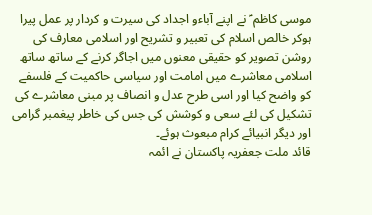موسی کاظم ؑ نے اپنے آباءو اجداد کی سیرت و کردار پر عمل پیرا ہوکر خالص اسلام کی تعبیر و تشریح اور اسلامی معارف کی روشن تصویر کو حقیقی معنوں میں اجاگر کرنے کے ساتھ ساتھ اسلامی معاشرے میں امامت اور سیاسی حاکمیت کے فلسفے کو واضح کیا اور اسی طرح عدل و انصاف پر مبنی معاشرے کی تشکیل کی لئے سعی و کوشش کی جس کی خاطر پیغمبر گرامی اور دیگر انبیائے کرام مبعوث ہوئے۔
قائد ملت جعفریہ پاکستان نے ائمہ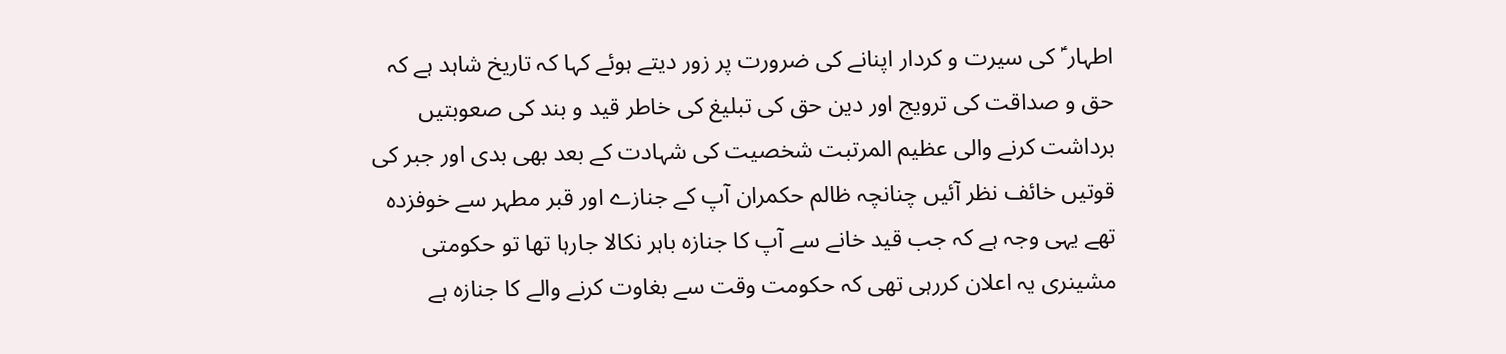اطہار ؑ کی سیرت و کردار اپنانے کی ضرورت پر زور دیتے ہوئے کہا کہ تاریخ شاہد ہے کہ حق و صداقت کی ترویج اور دین حق کی تبلیغ کی خاطر قید و بند کی صعوبتیں برداشت کرنے والی عظیم المرتبت شخصیت کی شہادت کے بعد بھی بدی اور جبر کی قوتیں خائف نظر آئیں چنانچہ ظالم حکمران آپ کے جنازے اور قبر مطہر سے خوفزدہ تھے یہی وجہ ہے کہ جب قید خانے سے آپ کا جنازہ باہر نکالا جارہا تھا تو حکومتی مشینری یہ اعلان کررہی تھی کہ حکومت وقت سے بغاوت کرنے والے کا جنازہ ہے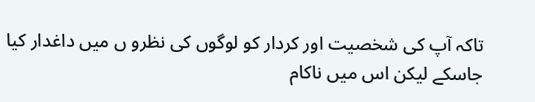تاکہ آپ کی شخصیت اور کردار کو لوگوں کی نظرو ں میں داغدار کیا جاسکے لیکن اس میں ناکام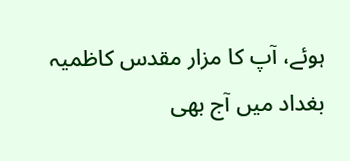ہوئے، آپ کا مزار مقدس کاظمیہ بغداد میں آج بھی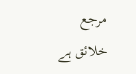مرجع خلائق ہے